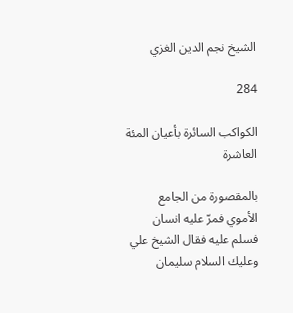الشيخ نجم الدين الغزي

284

الكواكب السائرة بأعيان المئة العاشرة

بالمقصورة من الجامع الأموي فمرّ عليه انسان فسلم عليه فقال الشيخ علي وعليك السلام سليمان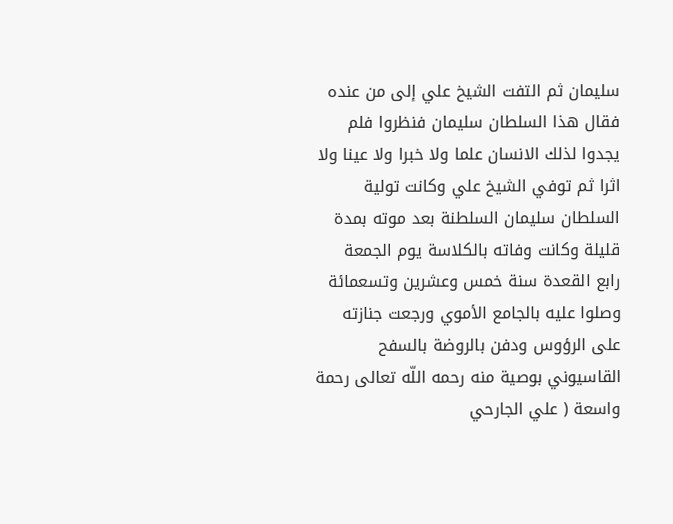سليمان ثم التفت الشيخ علي إلى من عنده فقال هذا السلطان سليمان فنظروا فلم يجدوا لذلك الانسان علما ولا خبرا ولا عينا ولا اثرا ثم توفي الشيخ علي وكانت تولية السلطان سليمان السلطنة بعد موته بمدة قليلة وكانت وفاته بالكلاسة يوم الجمعة رابع القعدة سنة خمس وعشرين وتسعمائة وصلوا عليه بالجامع الأموي ورجعت جنازته على الرؤوس ودفن بالروضة بالسفح القاسيوني بوصية منه رحمه اللّه تعالى رحمة واسعة ( علي الجارحي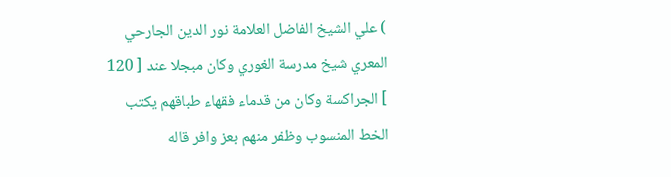) علي الشيخ الفاضل العلامة نور الدين الجارحي المعري شيخ مدرسة الغوري وكان مبجلا عند [ 120 ] الجراكسة وكان من قدماء فقهاء طباقهم يكتب الخط المنسوب وظفر منهم بعز وافر قاله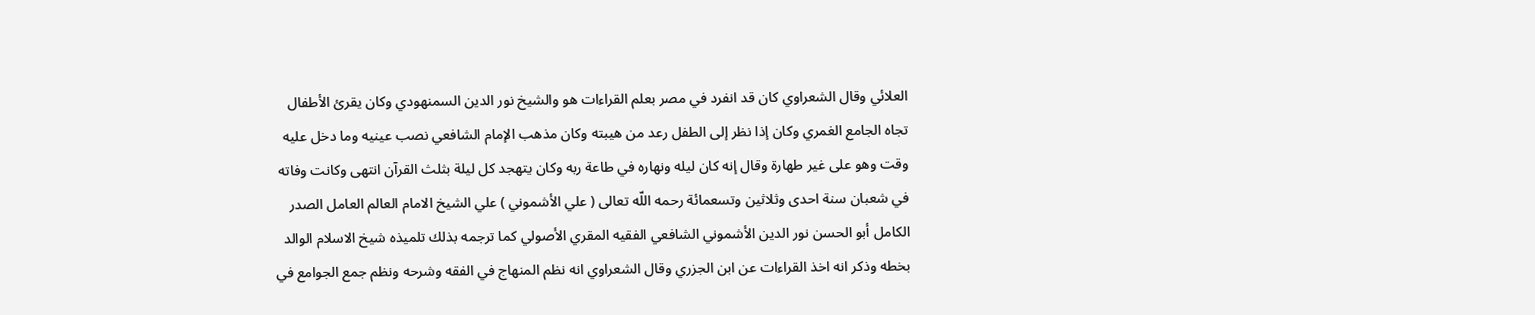العلائي وقال الشعراوي كان قد انفرد في مصر بعلم القراءات هو والشيخ نور الدين السمنهودي وكان يقرئ الأطفال تجاه الجامع الغمري وكان إذا نظر إلى الطفل رعد من هيبته وكان مذهب الإمام الشافعي نصب عينيه وما دخل عليه وقت وهو على غير طهارة وقال إنه كان ليله ونهاره في طاعة ربه وكان يتهجد كل ليلة بثلث القرآن انتهى وكانت وفاته في شعبان سنة احدى وثلاثين وتسعمائة رحمه اللّه تعالى ( علي الأشموني ) علي الشيخ الامام العالم العامل الصدر الكامل أبو الحسن نور الدين الأشموني الشافعي الفقيه المقري الأصولي كما ترجمه بذلك تلميذه شيخ الاسلام الوالد بخطه وذكر انه اخذ القراءات عن ابن الجزري وقال الشعراوي انه نظم المنهاج في الفقه وشرحه ونظم جمع الجوامع في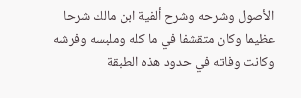الأصول وشرحه وشرح ألفية ابن مالك شرحا عظيما وكان متقشفا في ما كله وملبسه وفرشه وكانت وفاته في حدود هذه الطبقة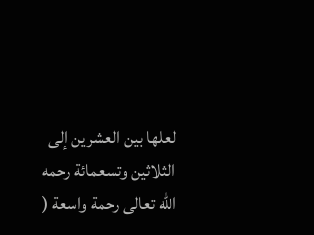لعلها بين العشرين إلى الثلاثين وتسعمائة رحمه اللّه تعالى رحمة واسعة (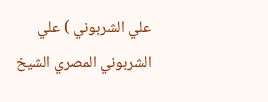علي الشربوني ) علي الشربوني المصري الشيخ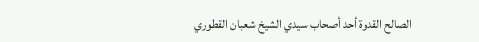الصالح القدوة أحد أصحاب سيدي الشيخ شعبان القطوري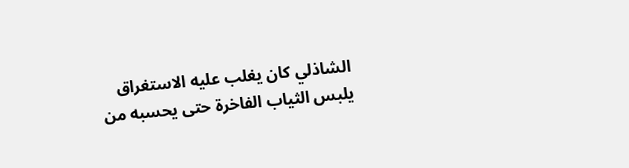الشاذلي كان يغلب عليه الاستغراق يلبس الثياب الفاخرة حتى يحسبه من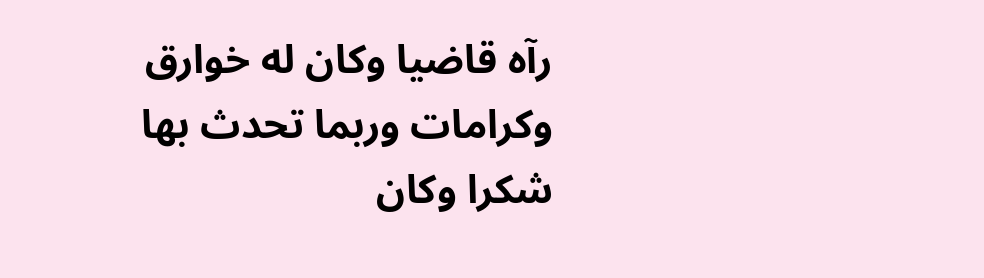رآه قاضيا وكان له خوارق وكرامات وربما تحدث بها شكرا وكان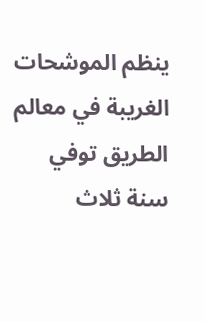ينظم الموشحات الغريبة في معالم الطريق توفي سنة ثلاث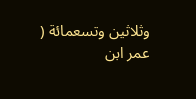وثلاثين وتسعمائة ( عمر ابن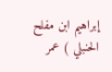إبراهيم ابن مفلح الحنبلي ) عمر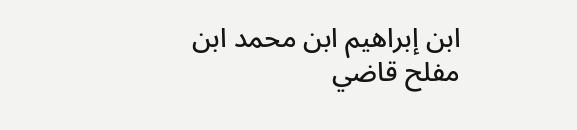ابن إبراهيم ابن محمد ابن مفلح قاضي